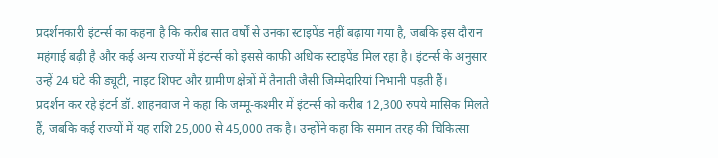प्रदर्शनकारी इंटर्न्स का कहना है कि करीब सात वर्षों से उनका स्टाइपेंड नहीं बढ़ाया गया है, जबकि इस दौरान महंगाई बढ़ी है और कई अन्य राज्यों में इंटर्न्स को इससे काफी अधिक स्टाइपेंड मिल रहा है। इंटर्न्स के अनुसार उन्हें 24 घंटे की ड्यूटी, नाइट शिफ्ट और ग्रामीण क्षेत्रों में तैनाती जैसी जिम्मेदारियां निभानी पड़ती हैं।
प्रदर्शन कर रहे इंटर्न डॉ. शाहनवाज ने कहा कि जम्मू-कश्मीर में इंटर्न्स को करीब 12,300 रुपये मासिक मिलते हैं, जबकि कई राज्यों में यह राशि 25,000 से 45,000 तक है। उन्होंने कहा कि समान तरह की चिकित्सा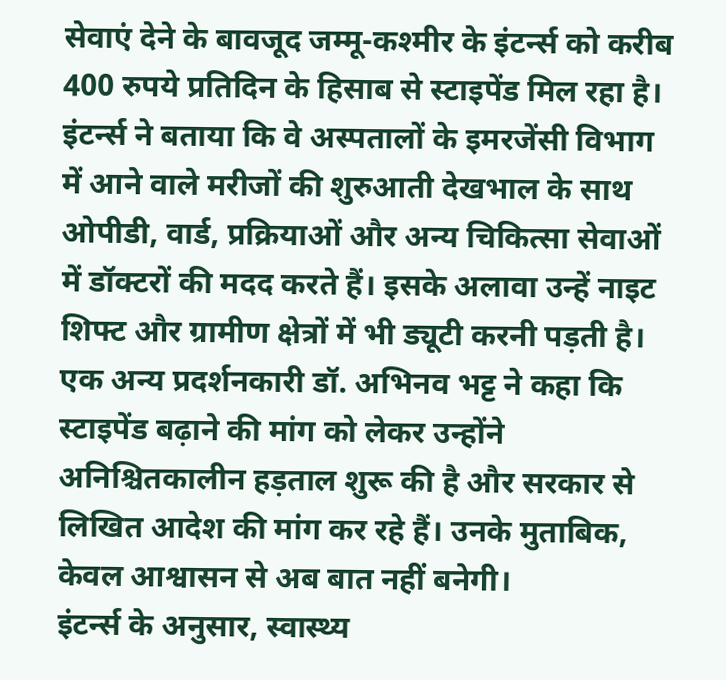सेवाएं देने के बावजूद जम्मू-कश्मीर के इंटर्न्स को करीब 400 रुपये प्रतिदिन के हिसाब से स्टाइपेंड मिल रहा है।
इंटर्न्स ने बताया कि वे अस्पतालों के इमरजेंसी विभाग में आने वाले मरीजों की शुरुआती देखभाल के साथ ओपीडी, वार्ड, प्रक्रियाओं और अन्य चिकित्सा सेवाओं में डॉक्टरों की मदद करते हैं। इसके अलावा उन्हें नाइट शिफ्ट और ग्रामीण क्षेत्रों में भी ड्यूटी करनी पड़ती है।
एक अन्य प्रदर्शनकारी डॉ. अभिनव भट्ट ने कहा कि स्टाइपेंड बढ़ाने की मांग को लेकर उन्होंने अनिश्चितकालीन हड़ताल शुरू की है और सरकार से लिखित आदेश की मांग कर रहे हैं। उनके मुताबिक, केवल आश्वासन से अब बात नहीं बनेगी।
इंटर्न्स के अनुसार, स्वास्थ्य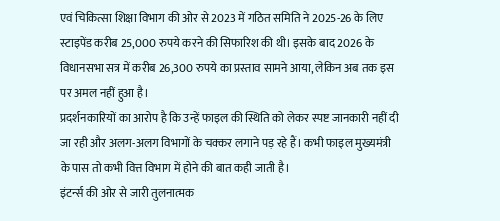एवं चिकित्सा शिक्षा विभाग की ओर से 2023 में गठित समिति ने 2025-26 के लिए स्टाइपेंड करीब 25,000 रुपये करने की सिफारिश की थी। इसके बाद 2026 के विधानसभा सत्र में करीब 26,300 रुपये का प्रस्ताव सामने आया, लेकिन अब तक इस पर अमल नहीं हुआ है।
प्रदर्शनकारियों का आरोप है कि उन्हें फाइल की स्थिति को लेकर स्पष्ट जानकारी नहीं दी जा रही और अलग-अलग विभागों के चक्कर लगाने पड़ रहे हैं। कभी फाइल मुख्यमंत्री के पास तो कभी वित्त विभाग में होने की बात कही जाती है।
इंटर्न्स की ओर से जारी तुलनात्मक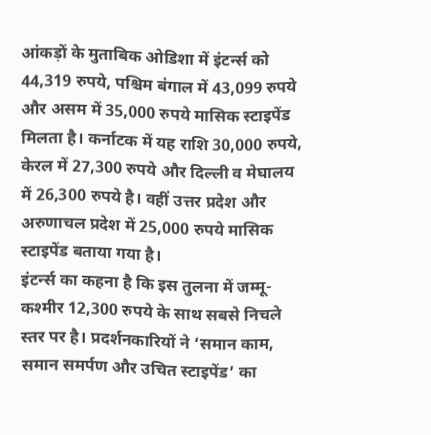आंकड़ों के मुताबिक ओडिशा में इंटर्न्स को 44,319 रुपये, पश्चिम बंगाल में 43,099 रुपये और असम में 35,000 रुपये मासिक स्टाइपेंड मिलता है। कर्नाटक में यह राशि 30,000 रुपये, केरल में 27,300 रुपये और दिल्ली व मेघालय में 26,300 रुपये है। वहीं उत्तर प्रदेश और अरुणाचल प्रदेश में 25,000 रुपये मासिक स्टाइपेंड बताया गया है।
इंटर्न्स का कहना है कि इस तुलना में जम्मू-कश्मीर 12,300 रुपये के साथ सबसे निचले स्तर पर है। प्रदर्शनकारियों ने ‘समान काम, समान समर्पण और उचित स्टाइपेंड’ का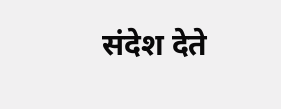संदेश देते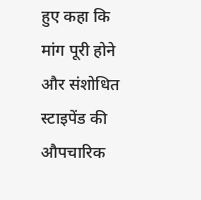हुए कहा कि मांग पूरी होने और संशोधित स्टाइपेंड की औपचारिक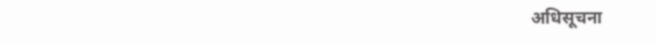अधिसूचना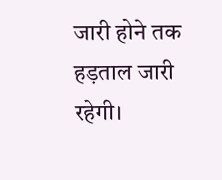जारी होने तक हड़ताल जारी रहेगी।